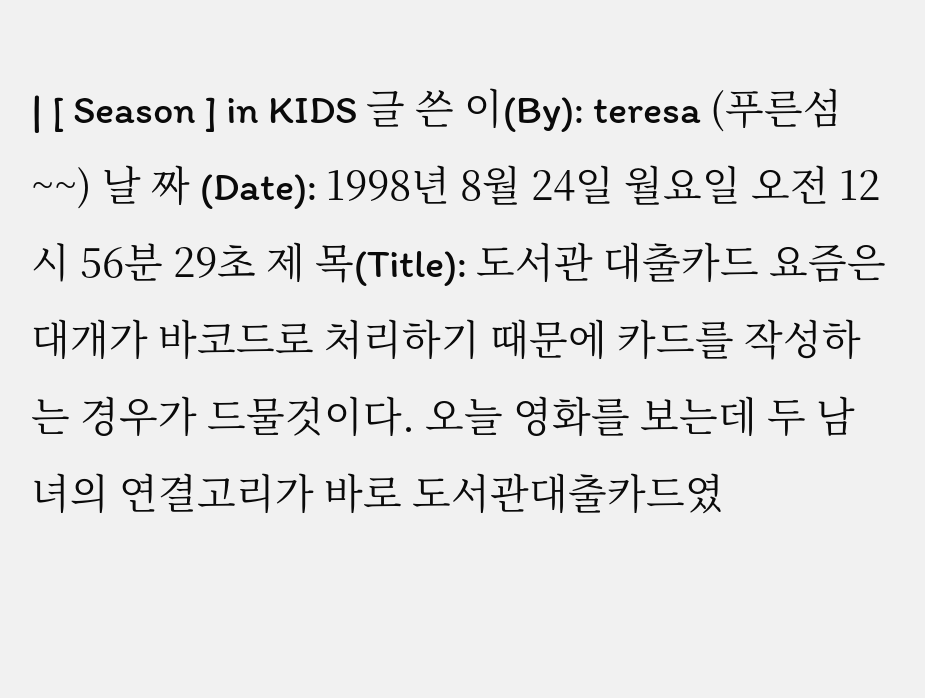| [ Season ] in KIDS 글 쓴 이(By): teresa (푸른섬~~) 날 짜 (Date): 1998년 8월 24일 월요일 오전 12시 56분 29초 제 목(Title): 도서관 대출카드 요즘은 대개가 바코드로 처리하기 때문에 카드를 작성하는 경우가 드물것이다. 오늘 영화를 보는데 두 남녀의 연결고리가 바로 도서관대출카드였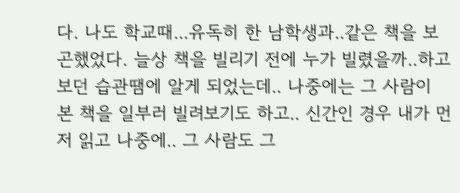다. 나도 학교때...유독히 한 남학생과..같은 책을 보곤했었다. 늘상 책을 빌리기 전에 누가 빌렸을까..하고 보던 습관땜에 알게 되었는데.. 나중에는 그 사람이 본 책을 일부러 빌려보기도 하고.. 신간인 경우 내가 먼저 읽고 나중에.. 그 사람도 그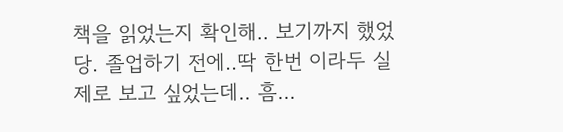책을 읽었는지 확인해.. 보기까지 했었당. 졸업하기 전에..딱 한번 이라두 실제로 보고 싶었는데.. 흠...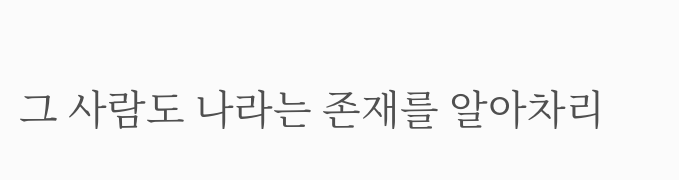그 사람도 나라는 존재를 알아차리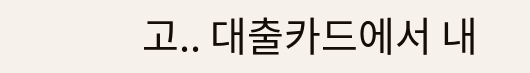고.. 대출카드에서 내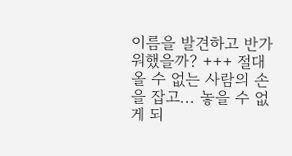이름을 발견하고 반가워했을까? +++ 절대 올 수 없는 사람의 손을 잡고... 놓을 수 없게 되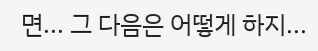면... 그 다음은 어떻게 하지...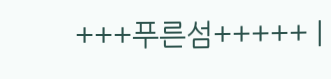+++푸른섬+++++ |